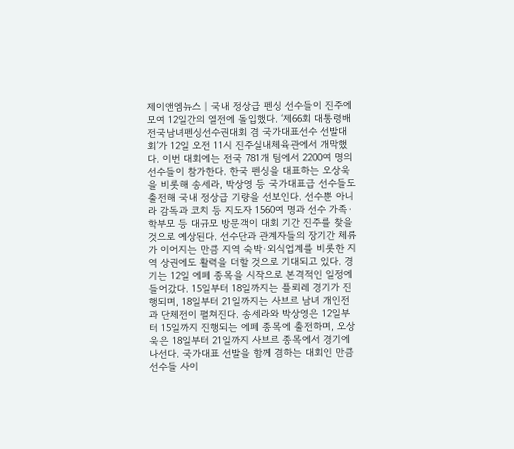제이앤엠뉴스 | 국내 정상급 펜싱 선수들이 진주에 모여 12일간의 열전에 돌입했다. ‘제66회 대통령배 전국남녀펜싱선수권대회 겸 국가대표선수 선발대회’가 12일 오전 11시 진주실내체육관에서 개막했다. 이번 대회에는 전국 781개 팀에서 2200여 명의 선수들이 참가한다. 한국 펜싱을 대표하는 오상욱을 비롯해 송세라, 박상영 등 국가대표급 선수들도 출전해 국내 정상급 기량을 선보인다. 선수뿐 아니라 감독과 코치 등 지도자 1560여 명과 선수 가족·학부모 등 대규모 방문객이 대회 기간 진주를 찾을 것으로 예상된다. 선수단과 관계자들의 장기간 체류가 이어지는 만큼 지역 숙박·외식업계를 비롯한 지역 상권에도 활력을 더할 것으로 기대되고 있다. 경기는 12일 에페 종목을 시작으로 본격적인 일정에 들어갔다. 15일부터 18일까지는 플뢰레 경기가 진행되며, 18일부터 21일까지는 사브르 남녀 개인전과 단체전이 펼쳐진다. 송세라와 박상영은 12일부터 15일까지 진행되는 에페 종목에 출전하며, 오상욱은 18일부터 21일까지 사브르 종목에서 경기에 나선다. 국가대표 선발을 함께 겸하는 대회인 만큼 선수들 사이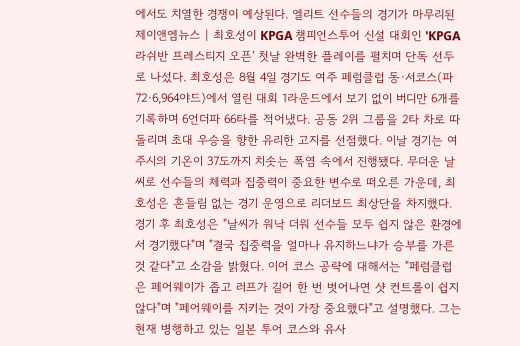에서도 치열한 경쟁이 예상된다. 엘리트 선수들의 경기가 마무리된
제이앤엠뉴스 | 최호성이 KPGA 챔피언스투어 신설 대회인 'KPGA 라쉬반 프레스티지 오픈' 첫날 완벽한 플레이를 펼치며 단독 선두로 나섰다. 최호성은 8월 4일 경기도 여주 페럼클럽 동·서코스(파72·6,964야드)에서 열린 대회 1라운드에서 보기 없이 버디만 6개를 기록하며 6언더파 66타를 적어냈다. 공동 2위 그룹을 2타 차로 따돌리며 초대 우승을 향한 유리한 고지를 선점했다. 이날 경기는 여주시의 기온이 37도까지 치솟는 폭염 속에서 진행됐다. 무더운 날씨로 선수들의 체력과 집중력이 중요한 변수로 떠오른 가운데, 최호성은 흔들림 없는 경기 운영으로 리더보드 최상단을 차지했다. 경기 후 최호성은 "날씨가 워낙 더워 선수들 모두 쉽지 않은 환경에서 경기했다"며 "결국 집중력을 얼마나 유지하느냐가 승부를 가른 것 같다"고 소감을 밝혔다. 이어 코스 공략에 대해서는 "페럼클럽은 페어웨이가 좁고 러프가 길어 한 번 벗어나면 샷 컨트롤이 쉽지 않다"며 "페어웨이를 지키는 것이 가장 중요했다"고 설명했다. 그는 현재 병행하고 있는 일본 투어 코스와 유사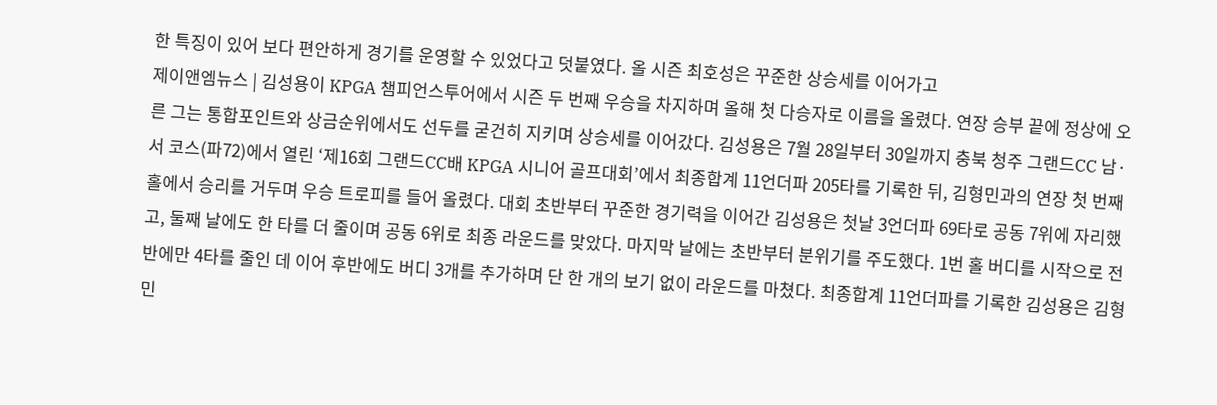한 특징이 있어 보다 편안하게 경기를 운영할 수 있었다고 덧붙였다. 올 시즌 최호성은 꾸준한 상승세를 이어가고
제이앤엠뉴스 | 김성용이 KPGA 챔피언스투어에서 시즌 두 번째 우승을 차지하며 올해 첫 다승자로 이름을 올렸다. 연장 승부 끝에 정상에 오른 그는 통합포인트와 상금순위에서도 선두를 굳건히 지키며 상승세를 이어갔다. 김성용은 7월 28일부터 30일까지 충북 청주 그랜드CC 남·서 코스(파72)에서 열린 ‘제16회 그랜드CC배 KPGA 시니어 골프대회’에서 최종합계 11언더파 205타를 기록한 뒤, 김형민과의 연장 첫 번째 홀에서 승리를 거두며 우승 트로피를 들어 올렸다. 대회 초반부터 꾸준한 경기력을 이어간 김성용은 첫날 3언더파 69타로 공동 7위에 자리했고, 둘째 날에도 한 타를 더 줄이며 공동 6위로 최종 라운드를 맞았다. 마지막 날에는 초반부터 분위기를 주도했다. 1번 홀 버디를 시작으로 전반에만 4타를 줄인 데 이어 후반에도 버디 3개를 추가하며 단 한 개의 보기 없이 라운드를 마쳤다. 최종합계 11언더파를 기록한 김성용은 김형민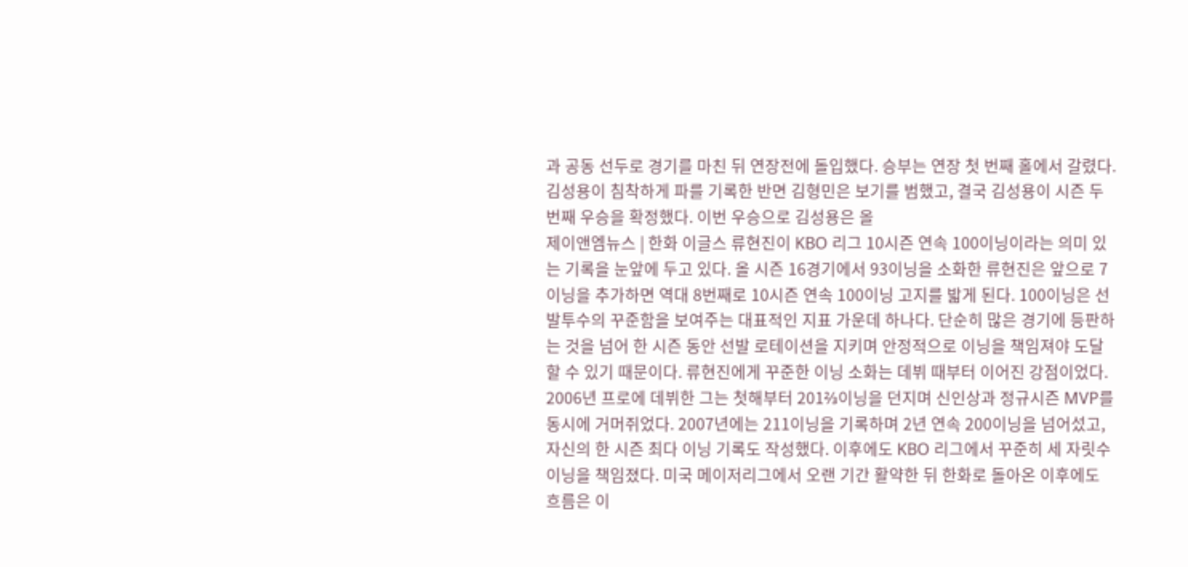과 공동 선두로 경기를 마친 뒤 연장전에 돌입했다. 승부는 연장 첫 번째 홀에서 갈렸다. 김성용이 침착하게 파를 기록한 반면 김형민은 보기를 범했고, 결국 김성용이 시즌 두 번째 우승을 확정했다. 이번 우승으로 김성용은 올
제이앤엠뉴스 | 한화 이글스 류현진이 KBO 리그 10시즌 연속 100이닝이라는 의미 있는 기록을 눈앞에 두고 있다. 올 시즌 16경기에서 93이닝을 소화한 류현진은 앞으로 7이닝을 추가하면 역대 8번째로 10시즌 연속 100이닝 고지를 밟게 된다. 100이닝은 선발투수의 꾸준함을 보여주는 대표적인 지표 가운데 하나다. 단순히 많은 경기에 등판하는 것을 넘어 한 시즌 동안 선발 로테이션을 지키며 안정적으로 이닝을 책임져야 도달할 수 있기 때문이다. 류현진에게 꾸준한 이닝 소화는 데뷔 때부터 이어진 강점이었다. 2006년 프로에 데뷔한 그는 첫해부터 201⅔이닝을 던지며 신인상과 정규시즌 MVP를 동시에 거머쥐었다. 2007년에는 211이닝을 기록하며 2년 연속 200이닝을 넘어섰고, 자신의 한 시즌 최다 이닝 기록도 작성했다. 이후에도 KBO 리그에서 꾸준히 세 자릿수 이닝을 책임졌다. 미국 메이저리그에서 오랜 기간 활약한 뒤 한화로 돌아온 이후에도 흐름은 이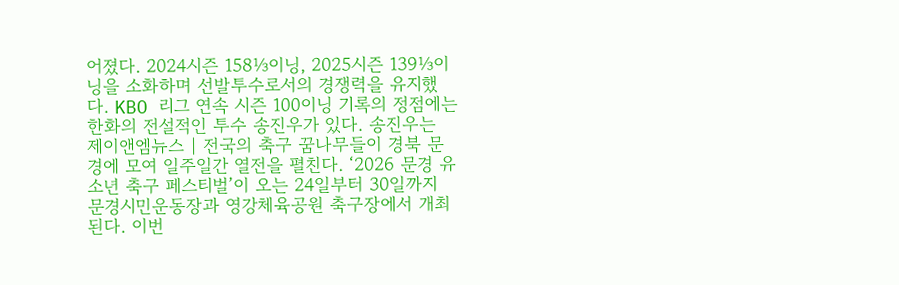어졌다. 2024시즌 158⅓이닝, 2025시즌 139⅓이닝을 소화하며 선발투수로서의 경쟁력을 유지했다. KBO 리그 연속 시즌 100이닝 기록의 정점에는 한화의 전설적인 투수 송진우가 있다. 송진우는
제이앤엠뉴스 | 전국의 축구 꿈나무들이 경북 문경에 모여 일주일간 열전을 펼친다. ‘2026 문경 유소년 축구 페스티벌’이 오는 24일부터 30일까지 문경시민운동장과 영강체육공원 축구장에서 개최된다. 이번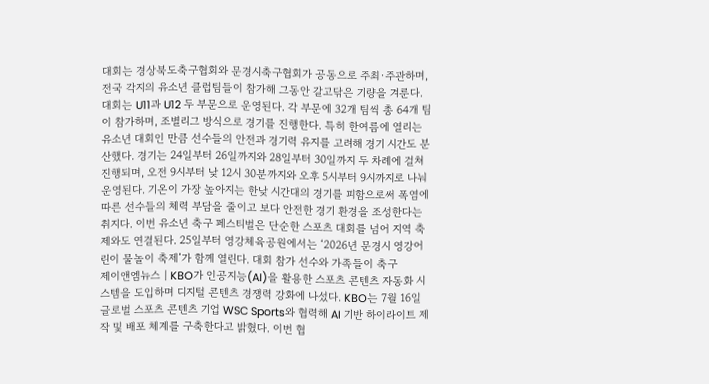대회는 경상북도축구협회와 문경시축구협회가 공동으로 주최·주관하며, 전국 각지의 유소년 클럽팀들이 참가해 그동안 갈고닦은 기량을 겨룬다. 대회는 U11과 U12 두 부문으로 운영된다. 각 부문에 32개 팀씩 총 64개 팀이 참가하며, 조별리그 방식으로 경기를 진행한다. 특히 한여름에 열리는 유소년 대회인 만큼 선수들의 안전과 경기력 유지를 고려해 경기 시간도 분산했다. 경기는 24일부터 26일까지와 28일부터 30일까지 두 차례에 걸쳐 진행되며, 오전 9시부터 낮 12시 30분까지와 오후 5시부터 9시까지로 나눠 운영된다. 기온이 가장 높아지는 한낮 시간대의 경기를 피함으로써 폭염에 따른 선수들의 체력 부담을 줄이고 보다 안전한 경기 환경을 조성한다는 취지다. 이번 유소년 축구 페스티벌은 단순한 스포츠 대회를 넘어 지역 축제와도 연결된다. 25일부터 영강체육공원에서는 ‘2026년 문경시 영강어린이 물놀이 축제’가 함께 열린다. 대회 참가 선수와 가족들이 축구
제이앤엠뉴스 | KBO가 인공지능(AI)을 활용한 스포츠 콘텐츠 자동화 시스템을 도입하며 디지털 콘텐츠 경쟁력 강화에 나섰다. KBO는 7월 16일 글로벌 스포츠 콘텐츠 기업 WSC Sports와 협력해 AI 기반 하이라이트 제작 및 배포 체계를 구축한다고 밝혔다. 이번 협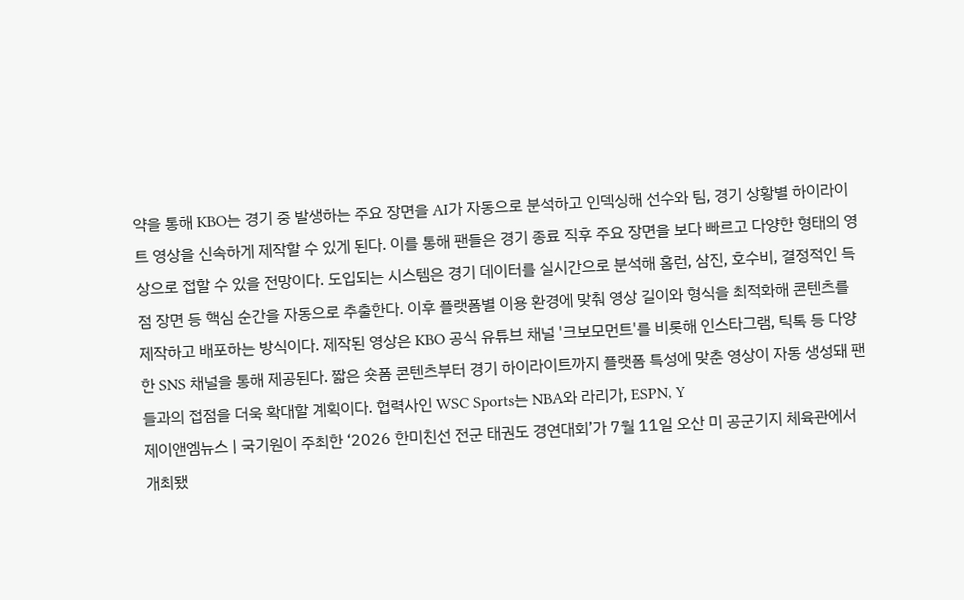약을 통해 KBO는 경기 중 발생하는 주요 장면을 AI가 자동으로 분석하고 인덱싱해 선수와 팀, 경기 상황별 하이라이트 영상을 신속하게 제작할 수 있게 된다. 이를 통해 팬들은 경기 종료 직후 주요 장면을 보다 빠르고 다양한 형태의 영상으로 접할 수 있을 전망이다. 도입되는 시스템은 경기 데이터를 실시간으로 분석해 홈런, 삼진, 호수비, 결정적인 득점 장면 등 핵심 순간을 자동으로 추출한다. 이후 플랫폼별 이용 환경에 맞춰 영상 길이와 형식을 최적화해 콘텐츠를 제작하고 배포하는 방식이다. 제작된 영상은 KBO 공식 유튜브 채널 '크보모먼트'를 비롯해 인스타그램, 틱톡 등 다양한 SNS 채널을 통해 제공된다. 짧은 숏폼 콘텐츠부터 경기 하이라이트까지 플랫폼 특성에 맞춘 영상이 자동 생성돼 팬들과의 접점을 더욱 확대할 계획이다. 협력사인 WSC Sports는 NBA와 라리가, ESPN, Y
제이앤엠뉴스 | 국기원이 주최한 ‘2026 한미친선 전군 태권도 경연대회’가 7월 11일 오산 미 공군기지 체육관에서 개최됐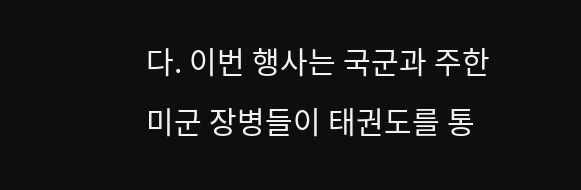다. 이번 행사는 국군과 주한미군 장병들이 태권도를 통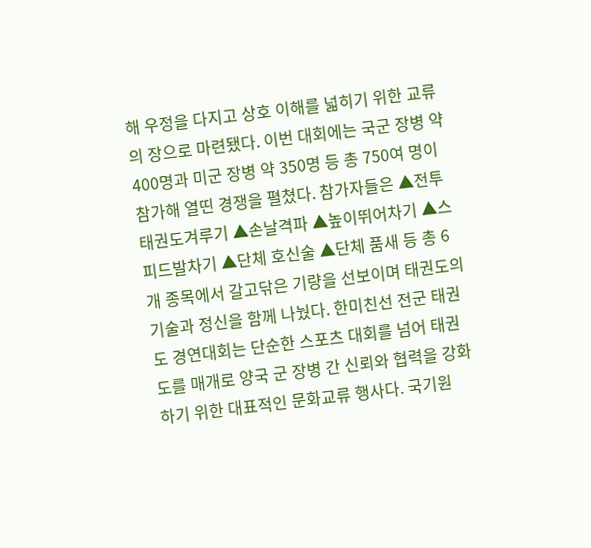해 우정을 다지고 상호 이해를 넓히기 위한 교류의 장으로 마련됐다. 이번 대회에는 국군 장병 약 400명과 미군 장병 약 350명 등 총 750여 명이 참가해 열띤 경쟁을 펼쳤다. 참가자들은 ▲전투태권도겨루기 ▲손날격파 ▲높이뛰어차기 ▲스피드발차기 ▲단체 호신술 ▲단체 품새 등 총 6개 종목에서 갈고닦은 기량을 선보이며 태권도의 기술과 정신을 함께 나눴다. 한미친선 전군 태권도 경연대회는 단순한 스포츠 대회를 넘어 태권도를 매개로 양국 군 장병 간 신뢰와 협력을 강화하기 위한 대표적인 문화교류 행사다. 국기원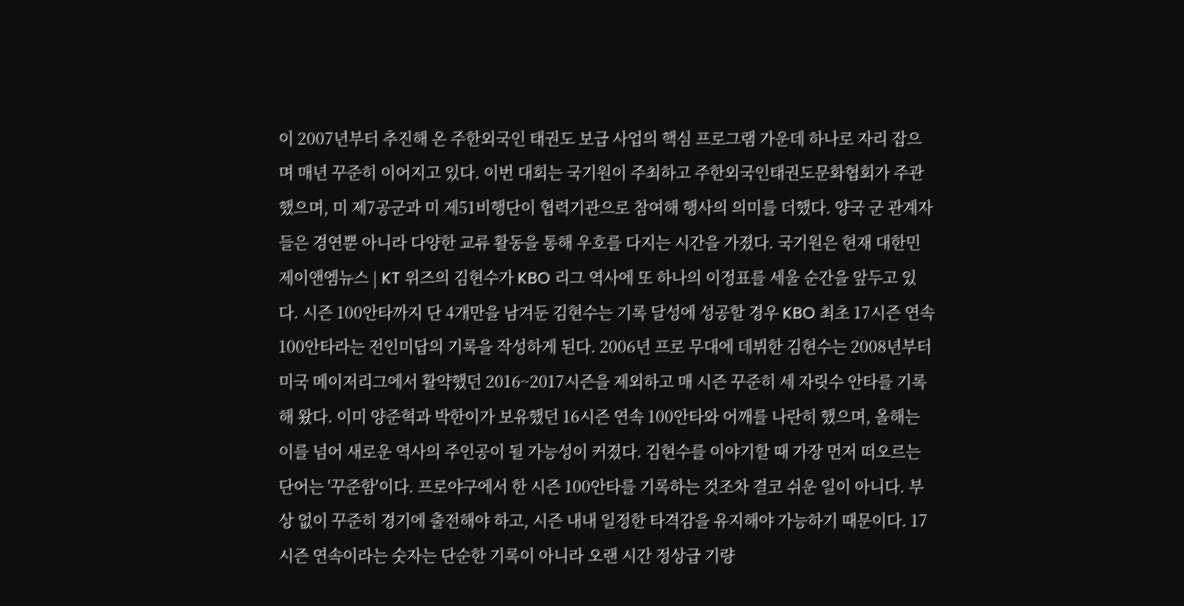이 2007년부터 추진해 온 주한외국인 태권도 보급 사업의 핵심 프로그램 가운데 하나로 자리 잡으며 매년 꾸준히 이어지고 있다. 이번 대회는 국기원이 주최하고 주한외국인태권도문화협회가 주관했으며, 미 제7공군과 미 제51비행단이 협력기관으로 참여해 행사의 의미를 더했다. 양국 군 관계자들은 경연뿐 아니라 다양한 교류 활동을 통해 우호를 다지는 시간을 가졌다. 국기원은 현재 대한민
제이앤엠뉴스 | KT 위즈의 김현수가 KBO 리그 역사에 또 하나의 이정표를 세울 순간을 앞두고 있다. 시즌 100안타까지 단 4개만을 남겨둔 김현수는 기록 달성에 성공할 경우 KBO 최초 17시즌 연속 100안타라는 전인미답의 기록을 작성하게 된다. 2006년 프로 무대에 데뷔한 김현수는 2008년부터 미국 메이저리그에서 활약했던 2016~2017시즌을 제외하고 매 시즌 꾸준히 세 자릿수 안타를 기록해 왔다. 이미 양준혁과 박한이가 보유했던 16시즌 연속 100안타와 어깨를 나란히 했으며, 올해는 이를 넘어 새로운 역사의 주인공이 될 가능성이 커졌다. 김현수를 이야기할 때 가장 먼저 떠오르는 단어는 '꾸준함'이다. 프로야구에서 한 시즌 100안타를 기록하는 것조차 결코 쉬운 일이 아니다. 부상 없이 꾸준히 경기에 출전해야 하고, 시즌 내내 일정한 타격감을 유지해야 가능하기 때문이다. 17시즌 연속이라는 숫자는 단순한 기록이 아니라 오랜 시간 정상급 기량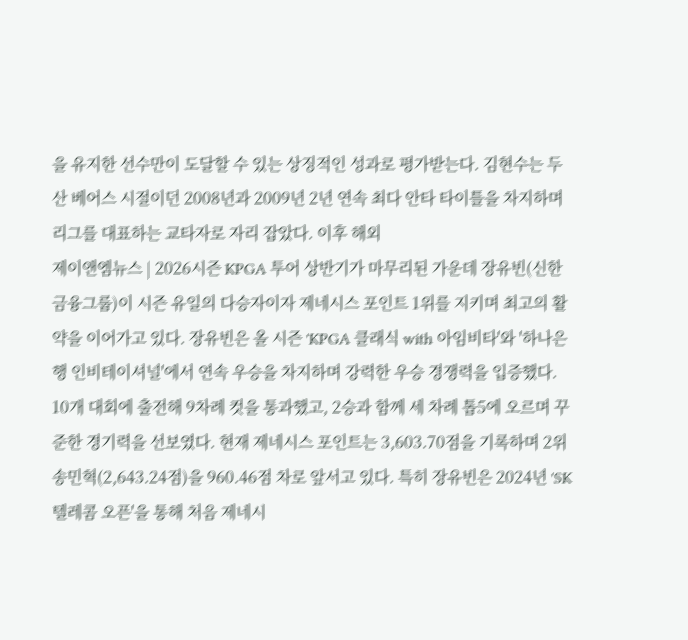을 유지한 선수만이 도달할 수 있는 상징적인 성과로 평가받는다. 김현수는 두산 베어스 시절이던 2008년과 2009년 2년 연속 최다 안타 타이틀을 차지하며 리그를 대표하는 교타자로 자리 잡았다. 이후 해외
제이앤엠뉴스 | 2026시즌 KPGA 투어 상반기가 마무리된 가운데 장유빈(신한금융그룹)이 시즌 유일의 다승자이자 제네시스 포인트 1위를 지키며 최고의 활약을 이어가고 있다. 장유빈은 올 시즌 'KPGA 클래식 with 아임비타'와 '하나은행 인비테이셔널'에서 연속 우승을 차지하며 강력한 우승 경쟁력을 입증했다. 10개 대회에 출전해 9차례 컷을 통과했고, 2승과 함께 세 차례 톱5에 오르며 꾸준한 경기력을 선보였다. 현재 제네시스 포인트는 3,603.70점을 기록하며 2위 송민혁(2,643.24점)을 960.46점 차로 앞서고 있다. 특히 장유빈은 2024년 'SK텔레콤 오픈'을 통해 처음 제네시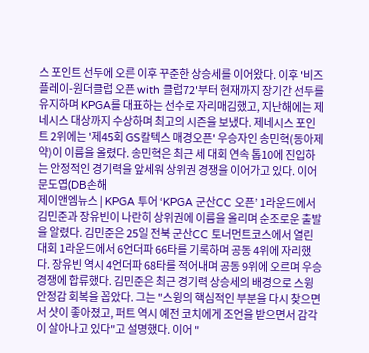스 포인트 선두에 오른 이후 꾸준한 상승세를 이어왔다. 이후 '비즈플레이-원더클럽 오픈 with 클럽72'부터 현재까지 장기간 선두를 유지하며 KPGA를 대표하는 선수로 자리매김했고, 지난해에는 제네시스 대상까지 수상하며 최고의 시즌을 보냈다. 제네시스 포인트 2위에는 '제45회 GS칼텍스 매경오픈' 우승자인 송민혁(동아제약)이 이름을 올렸다. 송민혁은 최근 세 대회 연속 톱10에 진입하는 안정적인 경기력을 앞세워 상위권 경쟁을 이어가고 있다. 이어 문도엽(DB손해
제이앤엠뉴스 | KPGA 투어 ‘KPGA 군산CC 오픈’ 1라운드에서 김민준과 장유빈이 나란히 상위권에 이름을 올리며 순조로운 출발을 알렸다. 김민준은 25일 전북 군산CC 토너먼트코스에서 열린 대회 1라운드에서 6언더파 66타를 기록하며 공동 4위에 자리했다. 장유빈 역시 4언더파 68타를 적어내며 공동 9위에 오르며 우승 경쟁에 합류했다. 김민준은 최근 경기력 상승세의 배경으로 스윙 안정감 회복을 꼽았다. 그는 "스윙의 핵심적인 부분을 다시 찾으면서 샷이 좋아졌고, 퍼트 역시 예전 코치에게 조언을 받으면서 감각이 살아나고 있다"고 설명했다. 이어 "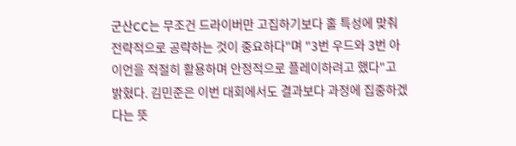군산CC는 무조건 드라이버만 고집하기보다 홀 특성에 맞춰 전략적으로 공략하는 것이 중요하다"며 "3번 우드와 3번 아이언을 적절히 활용하며 안정적으로 플레이하려고 했다"고 밝혔다. 김민준은 이번 대회에서도 결과보다 과정에 집중하겠다는 뜻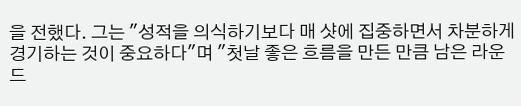을 전했다. 그는 "성적을 의식하기보다 매 샷에 집중하면서 차분하게 경기하는 것이 중요하다"며 "첫날 좋은 흐름을 만든 만큼 남은 라운드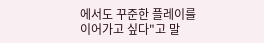에서도 꾸준한 플레이를 이어가고 싶다"고 말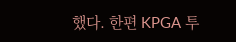했다. 한편 KPGA 투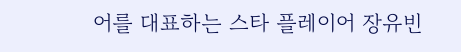어를 대표하는 스타 플레이어 장유빈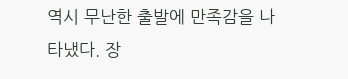역시 무난한 출발에 만족감을 나타냈다. 장